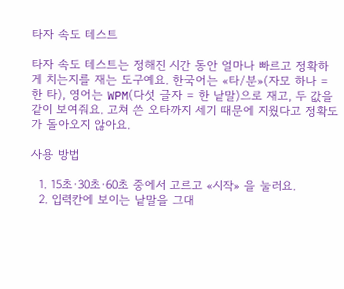타자 속도 테스트

타자 속도 테스트는 정해진 시간 동안 얼마나 빠르고 정확하게 치는지를 재는 도구예요. 한국어는 «타/분»(자모 하나 = 한 타), 영어는 WPM(다섯 글자 = 한 낱말)으로 재고, 두 값을 같이 보여줘요. 고쳐 쓴 오타까지 세기 때문에 지웠다고 정확도가 돌아오지 않아요.

사용 방법

  1. 15초·30초·60초 중에서 고르고 «시작» 을 눌러요.
  2. 입력칸에 보이는 낱말을 그대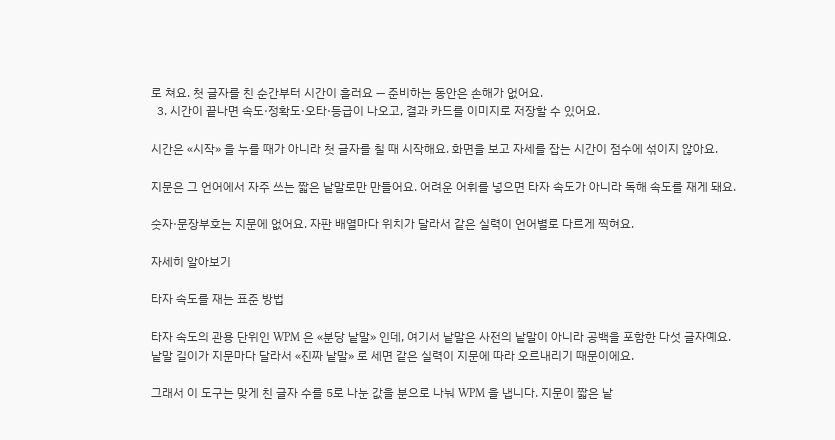로 쳐요. 첫 글자를 친 순간부터 시간이 흘러요 — 준비하는 동안은 손해가 없어요.
  3. 시간이 끝나면 속도·정확도·오타·등급이 나오고, 결과 카드를 이미지로 저장할 수 있어요.

시간은 «시작» 을 누를 때가 아니라 첫 글자를 칠 때 시작해요. 화면을 보고 자세를 잡는 시간이 점수에 섞이지 않아요.

지문은 그 언어에서 자주 쓰는 짧은 낱말로만 만들어요. 어려운 어휘를 넣으면 타자 속도가 아니라 독해 속도를 재게 돼요.

숫자·문장부호는 지문에 없어요. 자판 배열마다 위치가 달라서 같은 실력이 언어별로 다르게 찍혀요.

자세히 알아보기

타자 속도를 재는 표준 방법

타자 속도의 관용 단위인 WPM 은 «분당 낱말» 인데, 여기서 낱말은 사전의 낱말이 아니라 공백을 포함한 다섯 글자예요. 낱말 길이가 지문마다 달라서 «진짜 낱말» 로 세면 같은 실력이 지문에 따라 오르내리기 때문이에요.

그래서 이 도구는 맞게 친 글자 수를 5로 나눈 값을 분으로 나눠 WPM 을 냅니다. 지문이 짧은 낱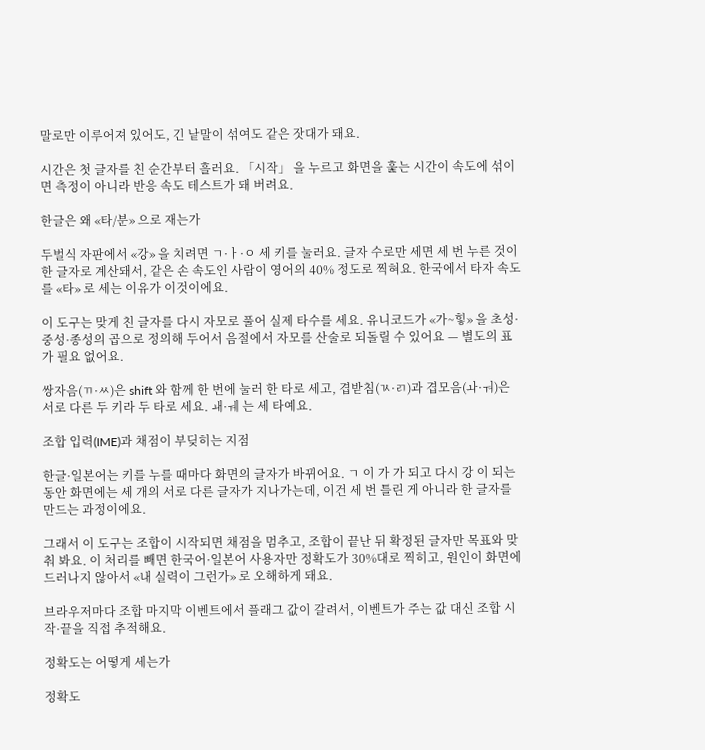말로만 이루어져 있어도, 긴 낱말이 섞여도 같은 잣대가 돼요.

시간은 첫 글자를 친 순간부터 흘러요. 「시작」 을 누르고 화면을 훑는 시간이 속도에 섞이면 측정이 아니라 반응 속도 테스트가 돼 버려요.

한글은 왜 «타/분» 으로 재는가

두벌식 자판에서 «강» 을 치려면 ㄱ·ㅏ·ㅇ 세 키를 눌러요. 글자 수로만 세면 세 번 누른 것이 한 글자로 계산돼서, 같은 손 속도인 사람이 영어의 40% 정도로 찍혀요. 한국에서 타자 속도를 «타» 로 세는 이유가 이것이에요.

이 도구는 맞게 친 글자를 다시 자모로 풀어 실제 타수를 세요. 유니코드가 «가~힣» 을 초성·중성·종성의 곱으로 정의해 두어서 음절에서 자모를 산술로 되돌릴 수 있어요 — 별도의 표가 필요 없어요.

쌍자음(ㄲ·ㅆ)은 shift 와 함께 한 번에 눌러 한 타로 세고, 겹받침(ㄳ·ㄺ)과 겹모음(ㅘ·ㅝ)은 서로 다른 두 키라 두 타로 세요. ㅙ·ㅞ 는 세 타예요.

조합 입력(IME)과 채점이 부딪히는 지점

한글·일본어는 키를 누를 때마다 화면의 글자가 바뀌어요. ㄱ 이 가 가 되고 다시 강 이 되는 동안 화면에는 세 개의 서로 다른 글자가 지나가는데, 이건 세 번 틀린 게 아니라 한 글자를 만드는 과정이에요.

그래서 이 도구는 조합이 시작되면 채점을 멈추고, 조합이 끝난 뒤 확정된 글자만 목표와 맞춰 봐요. 이 처리를 빼면 한국어·일본어 사용자만 정확도가 30%대로 찍히고, 원인이 화면에 드러나지 않아서 «내 실력이 그런가» 로 오해하게 돼요.

브라우저마다 조합 마지막 이벤트에서 플래그 값이 갈려서, 이벤트가 주는 값 대신 조합 시작·끝을 직접 추적해요.

정확도는 어떻게 세는가

정확도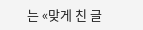는 «맞게 친 글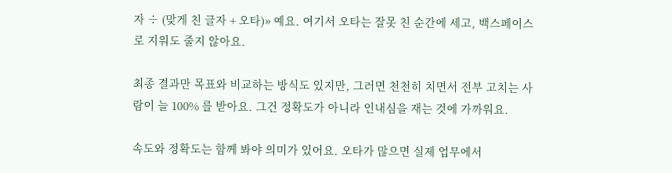자 ÷ (맞게 친 글자 + 오타)» 예요. 여기서 오타는 잘못 친 순간에 세고, 백스페이스로 지워도 줄지 않아요.

최종 결과만 목표와 비교하는 방식도 있지만, 그러면 천천히 치면서 전부 고치는 사람이 늘 100% 를 받아요. 그건 정확도가 아니라 인내심을 재는 것에 가까워요.

속도와 정확도는 함께 봐야 의미가 있어요. 오타가 많으면 실제 업무에서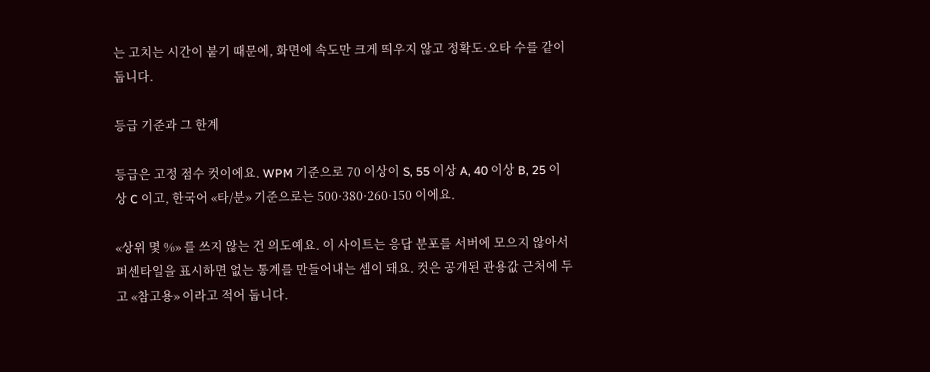는 고치는 시간이 붙기 때문에, 화면에 속도만 크게 띄우지 않고 정확도·오타 수를 같이 둡니다.

등급 기준과 그 한계

등급은 고정 점수 컷이에요. WPM 기준으로 70 이상이 S, 55 이상 A, 40 이상 B, 25 이상 C 이고, 한국어 «타/분» 기준으로는 500·380·260·150 이에요.

«상위 몇 %» 를 쓰지 않는 건 의도예요. 이 사이트는 응답 분포를 서버에 모으지 않아서 퍼센타일을 표시하면 없는 통계를 만들어내는 셈이 돼요. 컷은 공개된 관용값 근처에 두고 «참고용» 이라고 적어 둡니다.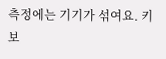측정에는 기기가 섞여요. 키보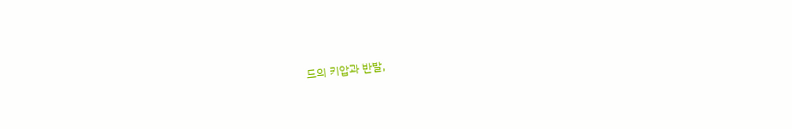드의 키압과 반발,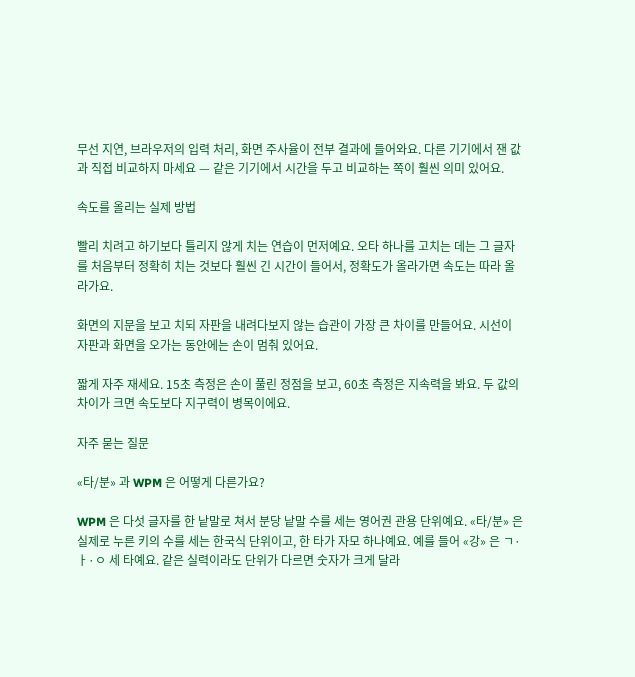무선 지연, 브라우저의 입력 처리, 화면 주사율이 전부 결과에 들어와요. 다른 기기에서 잰 값과 직접 비교하지 마세요 — 같은 기기에서 시간을 두고 비교하는 쪽이 훨씬 의미 있어요.

속도를 올리는 실제 방법

빨리 치려고 하기보다 틀리지 않게 치는 연습이 먼저예요. 오타 하나를 고치는 데는 그 글자를 처음부터 정확히 치는 것보다 훨씬 긴 시간이 들어서, 정확도가 올라가면 속도는 따라 올라가요.

화면의 지문을 보고 치되 자판을 내려다보지 않는 습관이 가장 큰 차이를 만들어요. 시선이 자판과 화면을 오가는 동안에는 손이 멈춰 있어요.

짧게 자주 재세요. 15초 측정은 손이 풀린 정점을 보고, 60초 측정은 지속력을 봐요. 두 값의 차이가 크면 속도보다 지구력이 병목이에요.

자주 묻는 질문

«타/분» 과 WPM 은 어떻게 다른가요?

WPM 은 다섯 글자를 한 낱말로 쳐서 분당 낱말 수를 세는 영어권 관용 단위예요. «타/분» 은 실제로 누른 키의 수를 세는 한국식 단위이고, 한 타가 자모 하나예요. 예를 들어 «강» 은 ㄱ·ㅏ·ㅇ 세 타예요. 같은 실력이라도 단위가 다르면 숫자가 크게 달라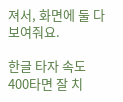져서, 화면에 둘 다 보여줘요.

한글 타자 속도 400타면 잘 치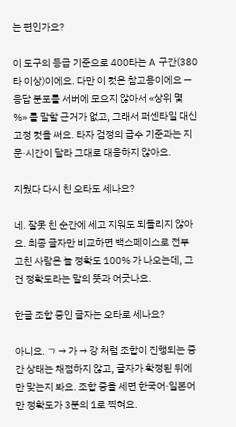는 편인가요?

이 도구의 등급 기준으로 400타는 A 구간(380타 이상)이에요. 다만 이 컷은 참고용이에요 — 응답 분포를 서버에 모으지 않아서 «상위 몇 %» 를 말할 근거가 없고, 그래서 퍼센타일 대신 고정 컷을 써요. 타자 검정의 급수 기준과는 지문·시간이 달라 그대로 대응하지 않아요.

지웠다 다시 친 오타도 세나요?

네. 잘못 친 순간에 세고 지워도 되돌리지 않아요. 최종 글자만 비교하면 백스페이스로 전부 고친 사람은 늘 정확도 100% 가 나오는데, 그건 정확도라는 말의 뜻과 어긋나요.

한글 조합 중인 글자는 오타로 세나요?

아니요. ㄱ → 가 → 강 처럼 조합이 진행되는 중간 상태는 채점하지 않고, 글자가 확정된 뒤에만 맞는지 봐요. 조합 중을 세면 한국어·일본어만 정확도가 3분의 1로 찍혀요.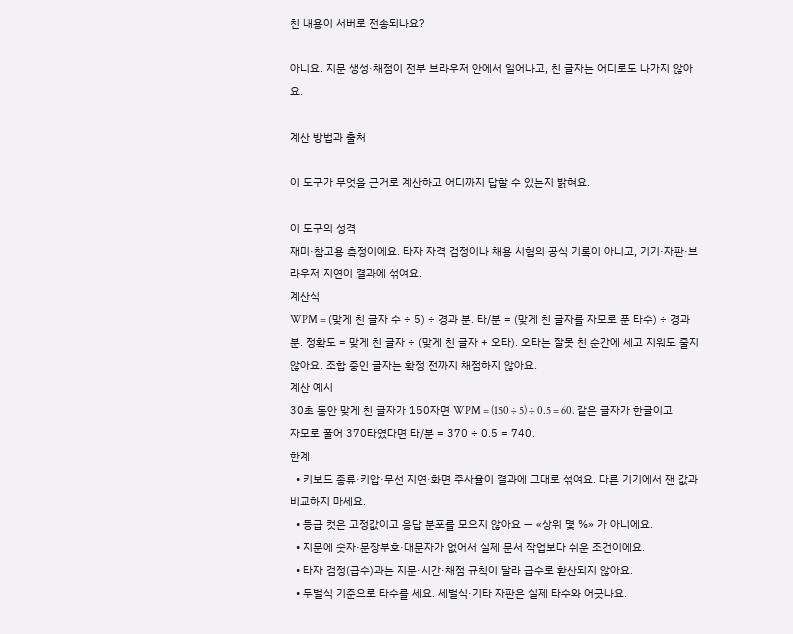친 내용이 서버로 전송되나요?

아니요. 지문 생성·채점이 전부 브라우저 안에서 일어나고, 친 글자는 어디로도 나가지 않아요.

계산 방법과 출처

이 도구가 무엇을 근거로 계산하고 어디까지 답할 수 있는지 밝혀요.

이 도구의 성격
재미·참고용 측정이에요. 타자 자격 검정이나 채용 시험의 공식 기록이 아니고, 기기·자판·브라우저 지연이 결과에 섞여요.
계산식
WPM = (맞게 친 글자 수 ÷ 5) ÷ 경과 분. 타/분 = (맞게 친 글자를 자모로 푼 타수) ÷ 경과 분. 정확도 = 맞게 친 글자 ÷ (맞게 친 글자 + 오타). 오타는 잘못 친 순간에 세고 지워도 줄지 않아요. 조합 중인 글자는 확정 전까지 채점하지 않아요.
계산 예시
30초 동안 맞게 친 글자가 150자면 WPM = (150 ÷ 5) ÷ 0.5 = 60. 같은 글자가 한글이고 자모로 풀어 370타였다면 타/분 = 370 ÷ 0.5 = 740.
한계
  • 키보드 종류·키압·무선 지연·화면 주사율이 결과에 그대로 섞여요. 다른 기기에서 잰 값과 비교하지 마세요.
  • 등급 컷은 고정값이고 응답 분포를 모으지 않아요 — «상위 몇 %» 가 아니에요.
  • 지문에 숫자·문장부호·대문자가 없어서 실제 문서 작업보다 쉬운 조건이에요.
  • 타자 검정(급수)과는 지문·시간·채점 규칙이 달라 급수로 환산되지 않아요.
  • 두벌식 기준으로 타수를 세요. 세벌식·기타 자판은 실제 타수와 어긋나요.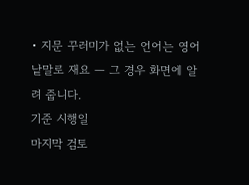• 지문 꾸러미가 없는 언어는 영어 낱말로 재요 — 그 경우 화면에 알려 줍니다.
기준 시행일
마지막 검토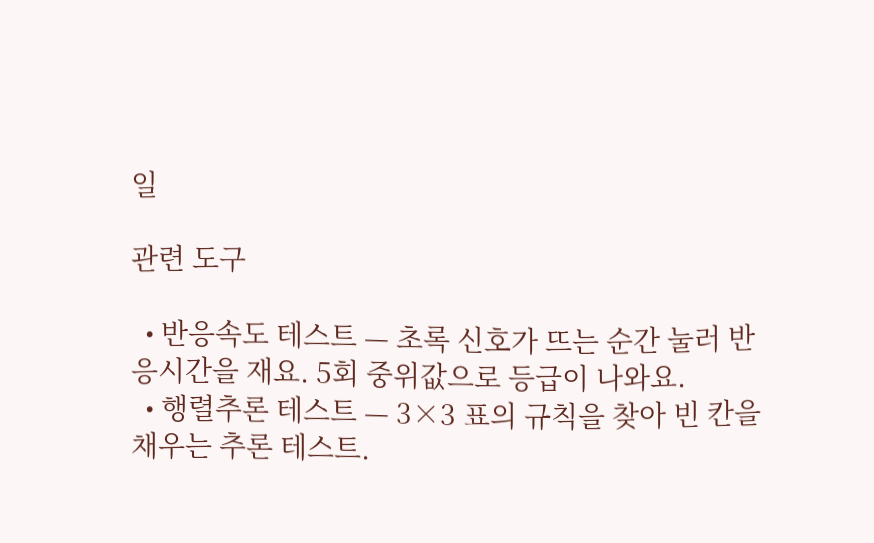일

관련 도구

  • 반응속도 테스트 — 초록 신호가 뜨는 순간 눌러 반응시간을 재요. 5회 중위값으로 등급이 나와요.
  • 행렬추론 테스트 — 3×3 표의 규칙을 찾아 빈 칸을 채우는 추론 테스트.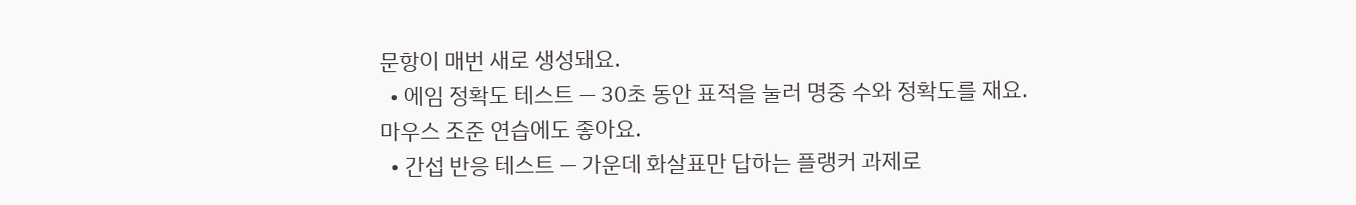문항이 매번 새로 생성돼요.
  • 에임 정확도 테스트 — 30초 동안 표적을 눌러 명중 수와 정확도를 재요. 마우스 조준 연습에도 좋아요.
  • 간섭 반응 테스트 — 가운데 화살표만 답하는 플랭커 과제로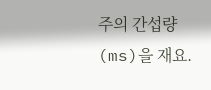주의 간섭량(ms)을 재요.